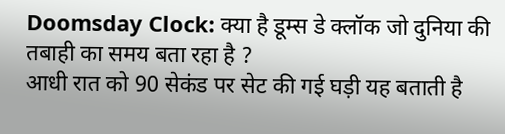Doomsday Clock: क्या है डूम्स डे क्लॉक जो दुनिया की तबाही का समय बता रहा है ?
आधी रात को 90 सेकंड पर सेट की गई घड़ी यह बताती है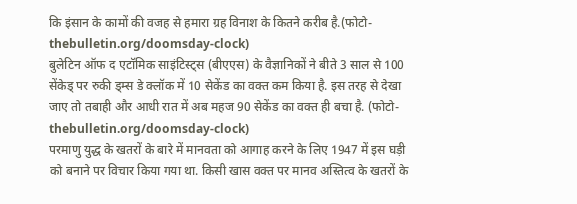कि इंसान के कामों की वजह से हमारा ग्रह विनाश के कितने करीब है.(फोटो- thebulletin.org/doomsday-clock)
बुलेटिन ऑफ द एटॉमिक साइंटिस्ट्स (बीएएस) के वैज्ञानिकों ने बीते 3 साल से 100 सेंकेड् पर रुकी ड्म्स डे क्लॉक में 10 सेकेंड का वक्त कम किया है. इस तरह से देखा जाए तो तबाही और आधी रात में अब महज 90 सेकेंड का वक्त ही बचा है. (फोटो- thebulletin.org/doomsday-clock)
परमाणु युद्ध के खतरों के बारे में मानवता को आगाह करने के लिए 1947 में इस घड़ी को बनाने पर विचार किया गया था. किसी खास वक्त पर मानव अस्तित्व के खतरों के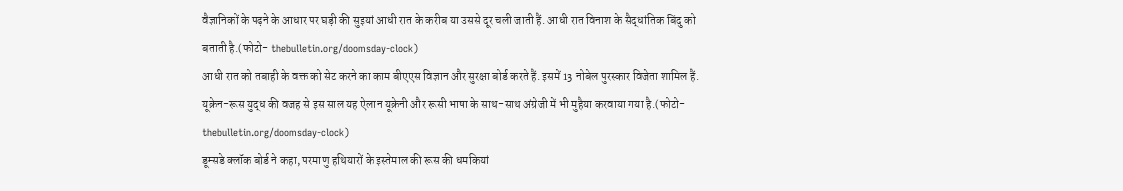वैज्ञानिकों के पढ़ने के आधार पर घड़ी की सुइयां आधी रात के करीब या उससे दूर चली जाती हैं. आधी रात विनाश के सैद्धांतिक बिंदु को बताती है.(फोटो- thebulletin.org/doomsday-clock)
आधी रात को तबाही के वक्त को सेट करने का काम बीएएस विज्ञान और सुरक्षा बोर्ड करते हैं. इसमें 13 नोबेल पुरस्कार विजेता शामिल हैं. यूक्रेन-रूस युद्ध की वजह से इस साल यह ऐलान यूक्रेनी और रूसी भाषा के साथ-साथ अंग्रेजी में भी मुहैया करवाया गया है.(फोटो- thebulletin.org/doomsday-clock)
डूम्सडे क्लॉक बोर्ड ने कहा, परमाणु हथियारों के इस्तेमाल की रूस की धमकियां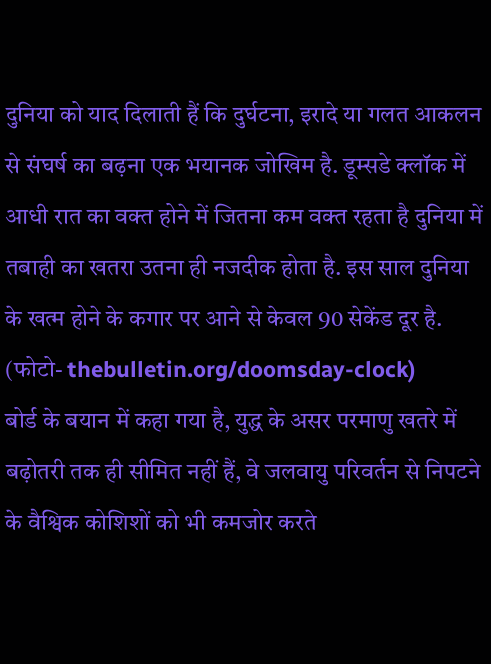दुनिया को याद दिलाती हैं कि दुर्घटना, इरादे या गलत आकलन से संघर्ष का बढ़ना एक भयानक जोखिम है. डूम्सडे क्लॉक में आधी रात का वक्त होने में जितना कम वक्त रहता है दुनिया में तबाही का खतरा उतना ही नजदीक होता है. इस साल दुनिया के खत्म होने के कगार पर आने से केवल 90 सेकेंड दूर है. (फोटो- thebulletin.org/doomsday-clock)
बोर्ड के बयान में कहा गया है, युद्ध के असर परमाणु खतरे में बढ़ोतरी तक ही सीमित नहीं हैं, वे जलवायु परिवर्तन से निपटने के वैश्विक कोशिशों को भी कमजोर करते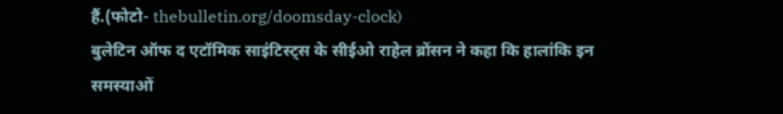हैं.(फोटो- thebulletin.org/doomsday-clock)
बुलेटिन ऑफ द एटॉमिक साइंटिस्ट्स के सीईओ राहेल ब्रोंसन ने कहा कि हालांकि इन समस्याओं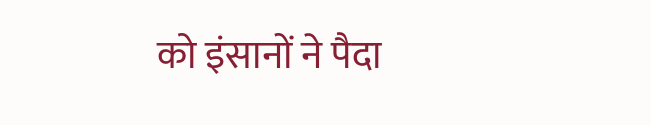को इंसानों ने पैदा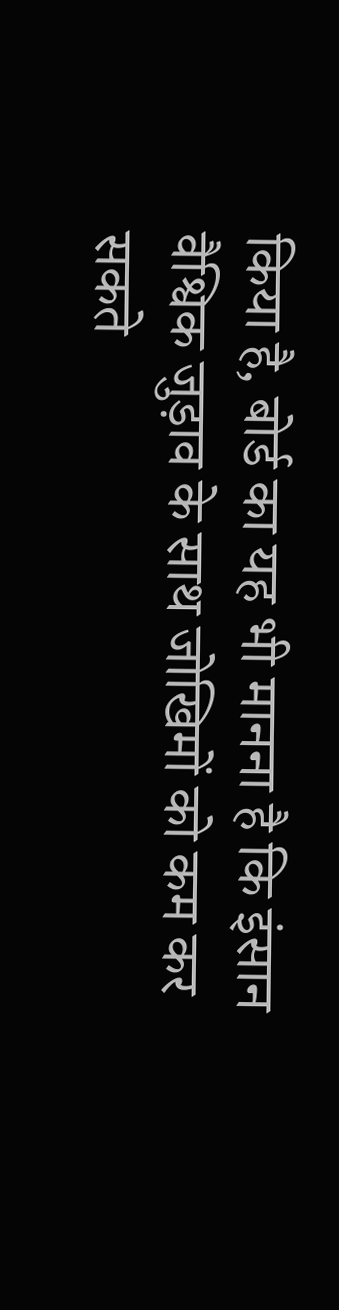किया है, बोर्ड का यह भी मानना है कि इंसान वैश्विक जुड़ाव के साथ जोखिमों को कम कर सकते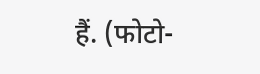हैं. (फोटो-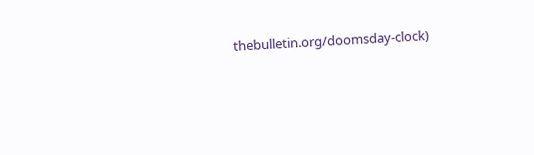thebulletin.org/doomsday-clock)